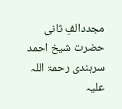مجددالفِ ثانی حضرت شیخ احمد سرہندی رحمۃ اللہ علیہ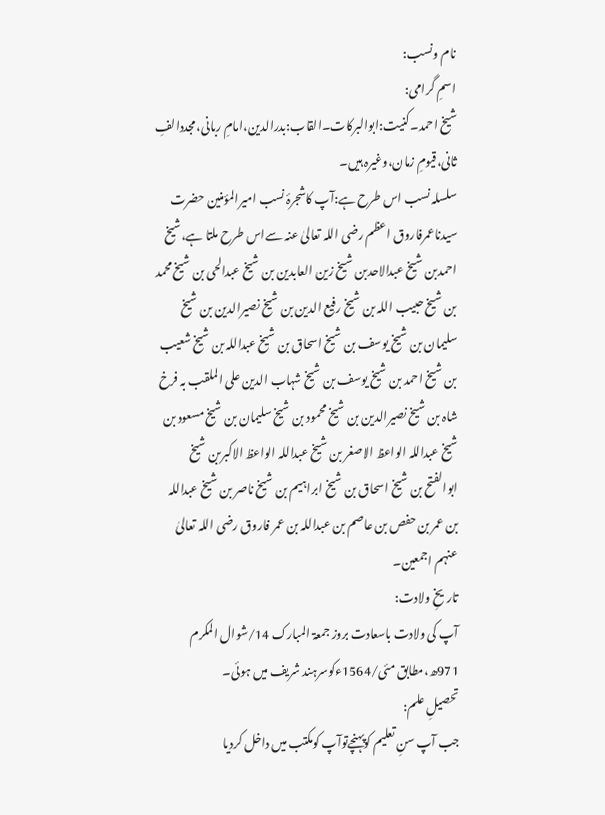نام ونسب:
اسمِ گرامی:
شیخ احمد۔کنیت:ابوالبرکات۔القاب:بدرالدین،امامِ ربانی،مجددالفِ ثانی،قیومِ زمان،وغیرہ ہیں۔
سلسلہ نسب اس طرح ہے:آپ کاشجرۂ نسب امیرالمؤمنین حضرت سیدناعمرفاروق اعظم رضی اللہ تعالیٰ عنہ سےاس طرح ملتا ہے،شیخ احمدبن شیخ عبدالاحدبن شیخ زین العابدین بن شیخ عبدالحی بن شیخ محمد بن شیخ حبیب اللہ بن شیخ رفیع الدین بن شیخ نصیرالدین بن شیخ سلیمان بن شیخ یوسف بن شیخ اسحاق بن شیخ عبداللہ بن شیخ شعیب بن شیخ احمد بن شیخ یوسف بن شیخ شہاب الدین علی الملقب بہ فرخ شاہ بن شیخ نصیرالدین بن شیخ محمود بن شیخ سلیمان بن شیخ مسعود بن شیخ عبداللہ الواعظ الاصغر بن شیخ عبداللہ الواعظ الاکبربن شیخ ابوالفتح بن شیخ اسحاق بن شیخ ابراہیم بن شیخ ناصر بن شیخ عبداللہ بن عمر بن حفص بن عاصم بن عبداللہ بن عمر فاروق رضی اللہ تعالیٰ عنہم اجمعین۔
تاریخِ ولادت:
آپ کی ولادت باسعادت بروز جمعۃ المبارک 14/شوال المکرم 971ھ،مطابق مئی/1564ءکوسرہند شریف میں ہوئی۔
تحصیلِ علم:
جب آپ سنِ تعلیم کوپہنچےتوآپ کومکتب میں داخل کردیا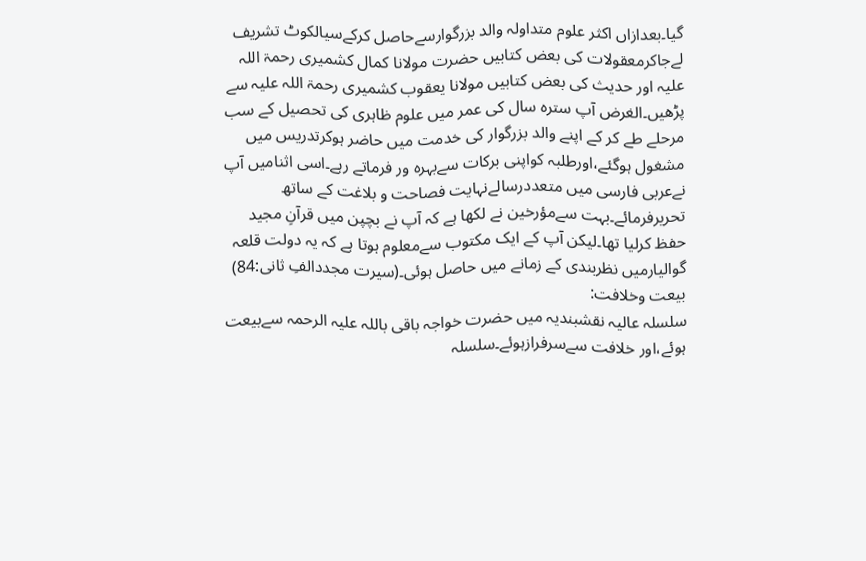گیا۔بعدازاں اکثر علوم متداولہ والد بزرگوارسےحاصل کرکےسیالکوٹ تشریف لےجاکرمعقولات کی بعض کتابیں حضرت مولانا کمال کشمیری رحمۃ اللہ علیہ اور حدیث کی بعض کتابیں مولانا یعقوب کشمیری رحمۃ اللہ علیہ سے پڑھیں۔الغرض آپ سترہ سال کی عمر میں علوم ظاہری کی تحصیل کے سب مرحلے طے کر کے اپنے والد بزرگوار کی خدمت میں حاضر ہوکرتدریس میں مشغول ہوگئے،اورطلبہ کواپنی برکات سےبہرہ ور فرماتے رہے۔اسی اثنامیں آپ نےعربی فارسی میں متعددرسالےنہایت فصاحت و بلاغت کے ساتھ تحریرفرمائے۔بہت سےمؤرخین نے لکھا ہے کہ آپ نے بچپن میں قرآنِ مجید حفظ کرلیا تھا۔لیکن آپ کے ایک مکتوب سےمعلوم ہوتا ہے کہ یہ دولت قلعہ گوالیارمیں نظربندی کے زمانے میں حاصل ہوئی۔(سیرت مجددالفِ ثانی:84)
بیعت وخلافت:
سلسلہ عالیہ نقشبندیہ میں حضرت خواجہ باقی باللہ علیہ الرحمہ سےبیعت ہوئے،اور خلافت سےسرفرازہوئے۔سلسلہ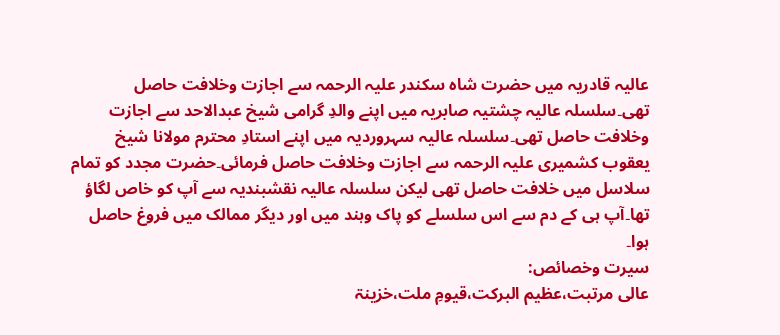عالیہ قادریہ میں حضرت شاہ سکندر علیہ الرحمہ سے اجازت وخلافت حاصل تھی۔سلسلہ عالیہ چشتیہ صابریہ میں اپنے والدِ گرامی شیخ عبدالاحد سے اجازت وخلافت حاصل تھی۔سلسلہ عالیہ سہروردیہ میں اپنے استادِ محترم مولانا شیخ یعقوب کشمیری علیہ الرحمہ سے اجازت وخلافت حاصل فرمائی۔حضرت مجدد کو تمام سلاسل میں خلافت حاصل تھی لیکن سلسلہ عالیہ نقشبندیہ سے آپ کو خاص لگاؤ تھا۔آپ ہی کے دم سے اس سلسلے کو پاک وہند میں اور دیگر ممالک میں فروغ حاصل ہوا۔
سیرت وخصائص:
عالی مرتبت،عظیم البرکت،قیومِ ملت،خزینۃ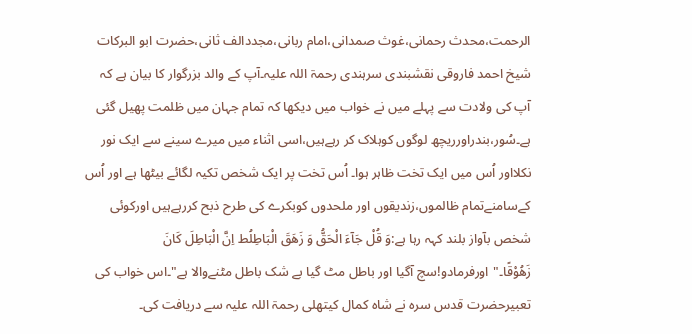الرحمت،محدث رحمانی،غوث صمدانی،امام ربانی،مجددالف ثانی،حضرت ابو البرکات شیخ احمد فاروقی نقشبندی سرہندی رحمۃ اللہ علیہ۔آپ کے والد بزرگوار کا بیان ہے کہ آپ کی ولادت سے پہلے میں نے خواب میں دیکھا کہ تمام جہان میں ظلمت پھیل گئی ہے۔سُور،بندراورریچھ لوگوں کوہلاک کر رہےہیں،اسی اثناء میں میرے سینے سے ایک نور نکلااور اُس میں ایک تخت ظاہر ہوا۔ اُس تخت پر ایک شخص تکیہ لگائے بیٹھا ہے اور اُس کےسامنےتمام ظالموں،زندیقوں اور ملحدوں کوبکرے کی طرح ذبح کررہےہیں اورکوئی شخص بآواز بلند کہہ رہا ہے:وَ قُلْ جَآءَ الْحَقُّ وَ زَهَقَ الْبَاطِلُط اِنَّ الْبَاطِلَ كَانَ زَهُوْقًا۔"اورفرمادو!سچ آگیا اور باطل مٹ گیا بے شک باطل مٹنےوالا ہے"۔اس خواب کی تعبیرحضرت قدس سرہ نے شاہ کمال کیتھلی رحمۃ اللہ علیہ سے دریافت کی۔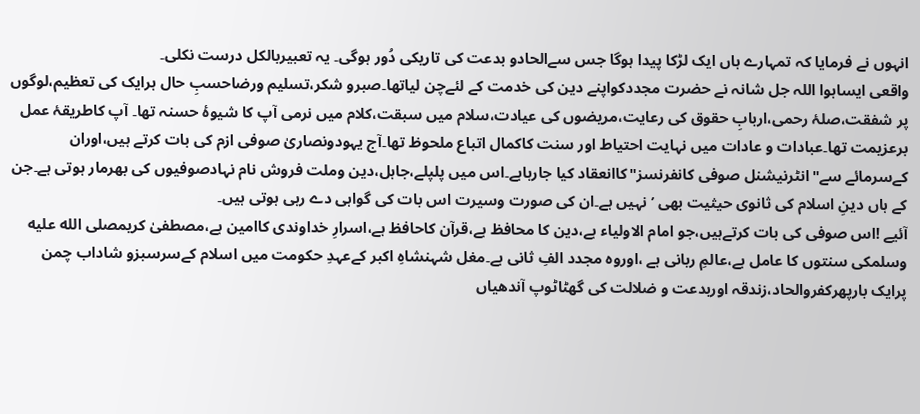انہوں نے فرمایا کہ تمہارے ہاں ایک لڑکا پیدا ہوگا جس سےالحادو بدعت کی تاریکی دُور ہوگی۔ یہ تعبیربالکل درست نکلی۔
واقعی ایساہوا اللہ جل شانہ نے حضرت مجددکواپنے دین کی خدمت کے لئےچن لیاتھا۔صبرو شکر،تسلیم ورضاحسبِ حال ہرایک کی تعظیم،لوگوں پر شفقت،صلۂ رحمی،اربابِ حقوق کی رعایت،مریضوں کی عیادت،سلام میں سبقت،کلام میں نرمی آپ کا شیوۂ حسنہ تھا۔ آپ کاطریقۂ عمل برعزیمت تھا۔عبادات و عادات میں نہایت احتیاط اور سنت کاکمال اتباع ملحوظ تھا۔آج یہودونصاریٰ صوفی ازم کی بات کرتے ہیں،اوران کےسرمائے سے"انٹرنیشنل صوفی کانفرنسز"کاانعقاد کیا جارہاہے۔اس میں پلپلے،جاہل،دین وملت فروش نام نہادصوفیوں کی بھرمار ہوتی ہے۔جن کے ہاں دینِ اسلام کی ثانوی حیثیت بھی ’نہیں ہے۔ان کی صورت وسیرت اس بات کی گواہی دے رہی ہوتی ہیں۔
آئیے !اس صوفی کی بات کرتےہیں،جو امام الاولیاء ہے،دین کا محافظ ہے،قرآن کاحافظ ہے،اسرارِ خداوندی کاامین ہے،مصطفیٰ کریمصلى الله عليه وسلمکی سنتوں کا عامل ہے،عالمِ ربانی ہے ،اوروہ مجدد الفِ ثانی ہے۔مغل شہنشاہِ اکبر کےعہدِ حکومت میں اسلام کےسرسبزو شاداب چمن پرایک بارپھرکفروالحاد،زندقہ اوربدعت و ضلالت کی گھٹاٹوپ آندھیاں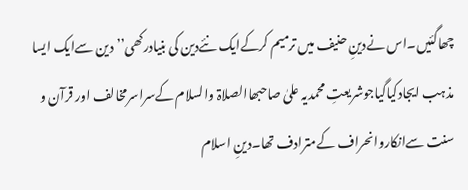چھاگئیں۔اس نےدینِ حنیف میں ترمیم کرکےایک نئےدین کی بنیادرکھی’’دین سےایک ایسا مذہب ایجادکیاگیاجوشریعتِ محمدیہ علیٰ صاحبھاالصلاۃ والسلام کےسراسرمخالف اور قرآن و سنت سےانکاروانحراف کےمترادف تھا۔دینِ اسلام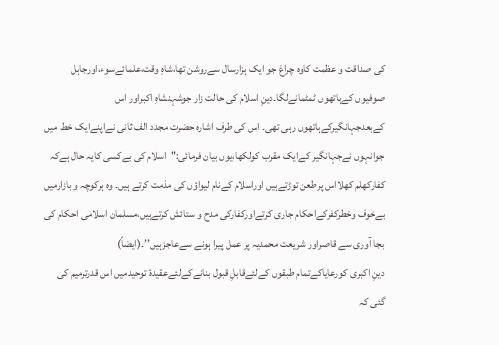کی صداقت و عظمت کاوہ چراغ جو ایک ہزارسال سےروشن تھا،شاہِ وقت،علمائےسوء،اورجاہل صوفیوں کےہاتھوں ٹمٹمانےلگا۔دینِ اسلام کی حالت زار جوشہنشاہِ اکبراور اس کےبعدجہانگیرکےہاتھوں رہی تھی۔ اس کی طرف اشارہ حضرت مجدد الف ثانی نےاپنےایک خط میں جوانہوں نےجہانگیر کےایک مقرب کولکھا،یوں بیان فرمائی:"اسلام کی بےکسی کایہ حال ہےکہ کفارکھلم کھلااس پرطعن توڑتےہیں اوراسلام کےنام لیواؤں کی مذمت کرتے ہیں۔ وہ ہرکوچہ و بازارمیں بےخوف وخطرکفرکےاحکام جاری کرتےاورکفارکی مدح و ستائش کرتےہیں،مسلمان اسلامی احکام کی بجا آوری سے قاصراور شریعت محمدیہ پر عمل پیرا ہونے سےعاجزہیں’’۔(ایضاً)
دینِ اکبری کورعایاکےتمام طبقوں کےلئےقابلِ قبول بنانےکےلئےعقیدۂ توحیدمیں اس قدرترمیم کی گئی کہ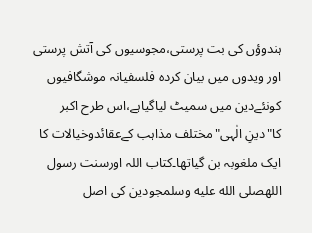ہندوؤں کی بت پرستی،مجوسیوں کی آتش پرستی اور ویدوں میں بیان کردہ فلسفیانہ موشگافیوں کونئےدین میں سمیٹ لیاگیاہے،اس طرح اکبر کا"دینِ الٰہی"مختلف مذاہب کےعقائدوخیالات کا ایک ملغوبہ بن گیاتھا۔کتاب اللہ اورسنت رسول اللهصلى الله عليه وسلمجودین کی اصل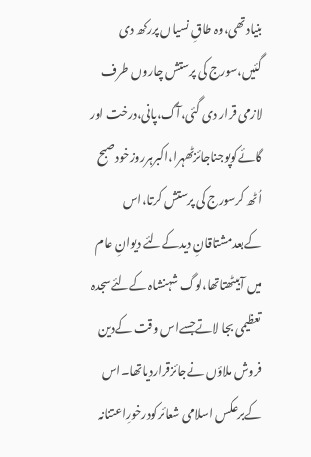بنیادتھی،وہ طاقِ نسیاں پررکھ دی گئیں،سورج کی پرستش چاروں طرف لازمی قرار دی گئی،آگ،پانی،درخت اور گائےکوپوجناجائزٹھہرا،اکبرہرروزخودصبح اُٹھ کرسورج کی پرستش کرتا،اس کےبعدمشتاقانِ دیدکےلئے دیوانِ عام میں آبیٹھتاتھا،لوگ شہنشاہ کےلئےسجدہ تعظیمی بجا لاتےجسےاس وقت کےدین فروش ملاؤں نےجائزقراردیاتھا۔اس کےبرعکس اسلامی شعائرکودرخورِاعتنانہ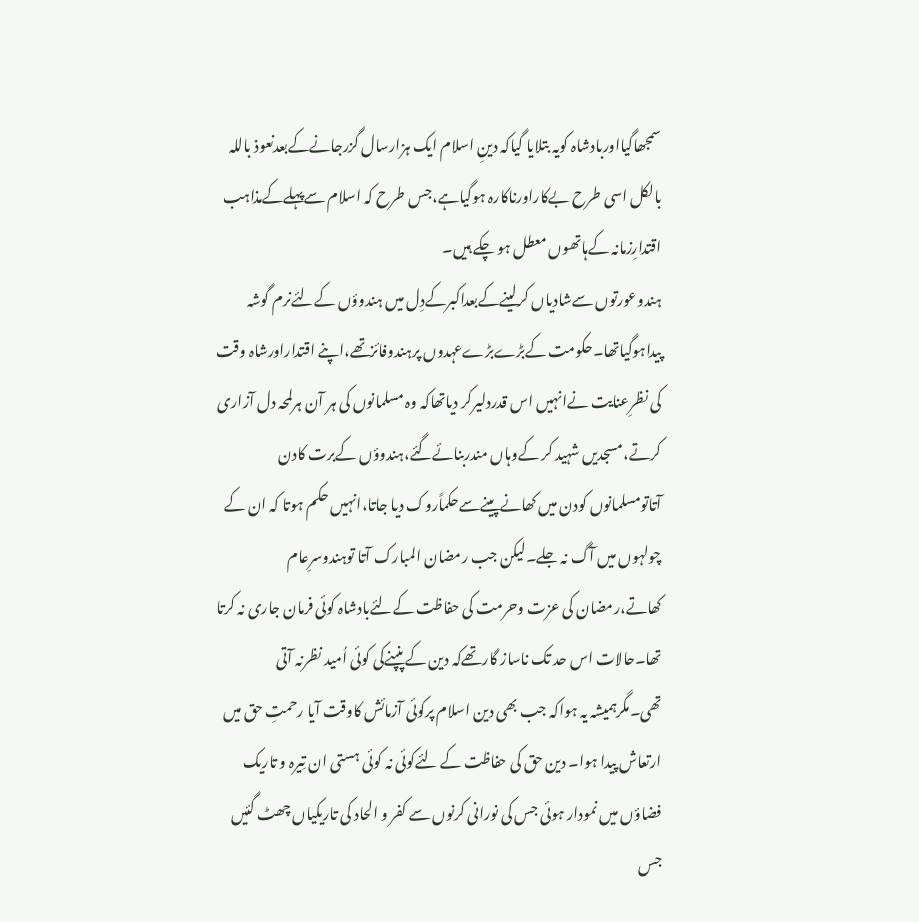سمجھاگیااوربادشاہ کویہ بتلایا گیاکہ دینِ اسلام ایک ہزارسال گزرجانےکےبعدنعوذ باللہ بالکل اسی طرح بےکاراورناکارہ ہوگیاہے،جس طرح کہ اسلام سےپہلےکےمذاہب اقتدارِزمانہ کےہاتھوں معطل ہو چکے ہیں۔
ہندوعورتوں سےشادیاں کرلینےکےبعداکبرکےدِل میں ہندوؤں کےلئےنرم گوشہ پیداہوگیاتھا۔حکومت کےبڑےبڑےعہدوں پرہندوفائزتھے،اپنے اقتداراورشاہ وقت کی نظرِعنایت نےانہیں اس قدردلیرکر دیاتھاکہ وہ مسلمانوں کی ہر آن ہرلمحہ دل آزاری کرتے،مسجدیں شہید کر کےوہاں مندربنائےگئے،ہندوؤں کےبرت کادن آتاتومسلمانوں کودن میں کھانےپینےسےحکماًروک دیا جاتا،انہیں حکم ہوتا کہ ان کے چولہوں میں آگ نہ جلے۔لیکن جب رمضان المبارک آتا توہندوسرِعام کھاتے،رمضان کی عزت وحرمت کی حفاظت کےلئےبادشاہ کوئی فرمان جاری نہ کرتا تھا۔حالات اس حد تک ناساز گارتھےکہ دین کےپنپنےکی کوئی اُمید نظرنہ آتی تھی۔مگرہمیشہ یہ ہواکہ جب بھی دین اسلام پرکوئی آزمائش کاوقت آیا رحمتِ حق میں ارتعاش پیدا ہوا۔ دین حق کی حفاظت کے لئےکوئی نہ کوئی ہستی ان تِیرہ و تاریک فضاؤں میں نمودار ہوئی جس کی نورانی کرنوں سے کفر و الحاد کی تاریکیاں چھٹ گئیں جس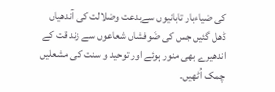کی ضیاءبار تابانیوں سےبدعت وضلالت کی آندھیاں ڈھل گئیں جس کی ضَوفشاں شعاعوں سے زند قت کے اندھیرے بھی منور ہوئے اور توحید و سنت کی مشعلیں چمک اُٹھیں۔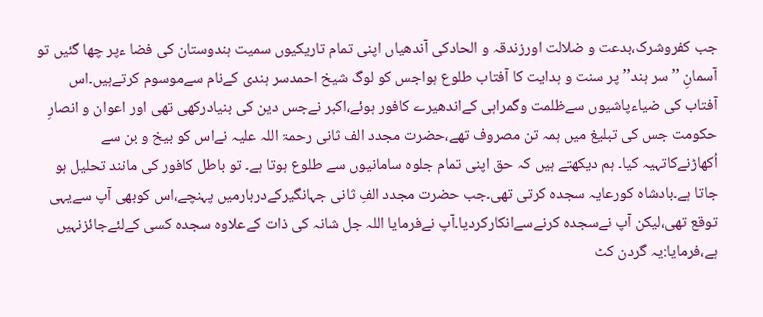جب کفروشرک،بدعت و ضلالت اورزندقہ و الحادکی آندھیاں اپنی تمام تاریکیوں سمیت ہندوستان کی فضا ءپر چھا گئیں تو آسمانِ ’’سر ہند’’پر سنت و ہدایت کا آفتاب طلوع ہواجس کو لوگ شیخ احمدسر ہندی کےنام سےموسوم کرتےہیں۔اس آفتاب کی ضیاءپاشیوں سےظلمت وگمراہی کےاندھیرے کافور ہوئے،اکبر نےجس دین کی بنیادرکھی تھی اور اعوان و انصارِ حکومت جس کی تبلیغ میں ہمہ تن مصروف تھے،حضرت مجدد الف ثانی رحمۃ اللہ علیہ نےاس کو بیخ و بن سے اُکھاڑنےکاتہیہ کیا۔ ہم دیکھتے ہیں کہ حق اپنی تمام جلوہ سامانیوں سے طلوع ہوتا ہے۔ تو باطل کافور کی مانند تحلیل ہو جاتا ہے۔بادشاہ کورعایہ سجدہ کرتی تھی۔جب حضرت مجدد الفِ ثانی جہانگیرکےدربارمیں پہنچے،اس کوبھی آپ سےیہی توقع تھی،لیکن آپ نےسجدہ کرنےسےانکارکردیا۔آپ نےفرمایا اللہ جل شانہ کی ذات کےعلاوہ سجدہ کسی کےلئےجائزنہیں ہے،فرمایا:یہ گردن کٹ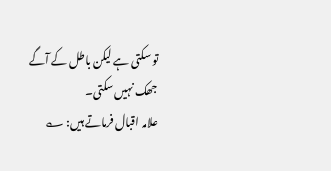تو سکتی ہے لیکن باطل کے آگے جھک نہیں سکتی۔
علامہ اقبال فرماتے ہیں: ؎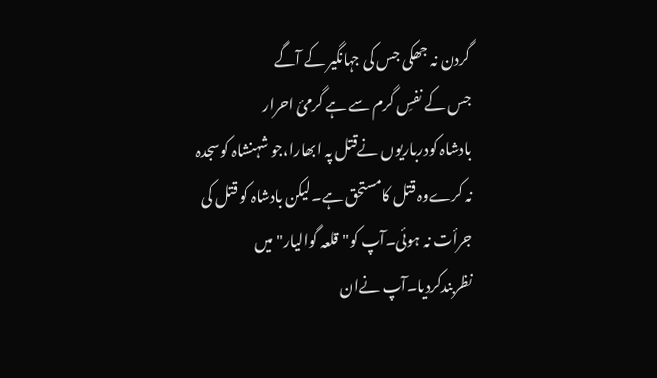گردن نہ جھکی جس کی جہانگیر کے آگے
جس کے نفسِ گرم سے ہے گرمیٔ احرار
بادشاہ کودرباریوں نےقتل پہ ابھارا،جو شہنشاہ کوسجدہ نہ کرےوہ قتل کامستحق ہے۔لیکن بادشاہ کو قتل کی جرأت نہ ہوئی۔آپ کو"قلعہ گوالیار"میں نظربندکردیا۔آپ نےان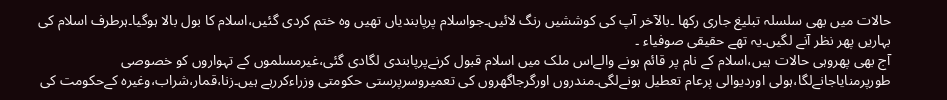حالات میں بھی سلسلہ تبلیغ جاری رکھا ۔بالآخر آپ کی کوششیں رنگ لائیں۔جواسلام پرپابندیاں تھیں وہ ختم کردی گئیں،اسلام کا بول بالا ہوگیا۔ہرطرف اسلام کی بہاریں پھر نظر آنے لگیں۔یہ تھے حقیقی صوفیاء ۔
آج بھی پھروہی حالات ہیں،اسلام کے نام پر قائم ہونے والےاس ملک میں اسلام قبول کرنےپرپابندی لگادی گئی،غیرمسلموں کے تہواروں کو خصوصی طورپرمنایاجانےلگا،ہولی اوردیوالی پرعام تعطیل ہونےلگی۔مندروں اورگرجاگھروں کی تعمیروسرپرستی حکومتی وزراءکررہے ہیں۔زنا،قمار،شراب،وغیرہ کےحکومت کی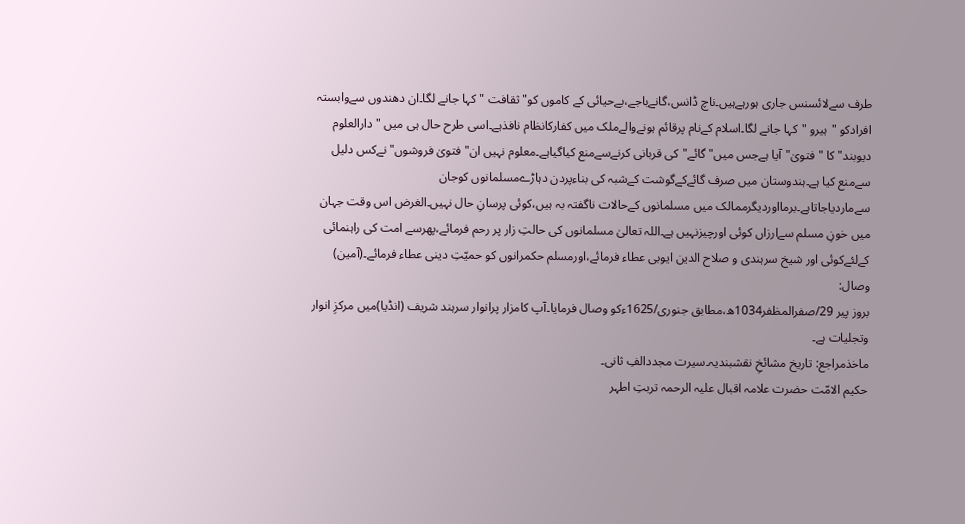طرف سےلائسنس جاری ہورہےہیں۔ناچ ڈانس،گانےباجے،بےحیائی کے کاموں کو"ثقافت "کہا جانے لگا۔ان دھندوں سےوابستہ افرادکو "ہیرو "کہا جانے لگا۔اسلام کےنام پرقائم ہونےوالےملک میں کفارکانظام نافذہے۔اسی طرح حال ہی میں "دارالعلوم دیوبند"کا "فتویٰ"آیا ہےجس میں"گائے"کی قربانی کرنےسےمنع کیاگیاہے۔معلوم نہیں ان"فتویٰ فروشوں"نےکس دلیل سےمنع کیا ہے۔ہندوستان میں صرف گائےکےگوشت کےشبہ کی بناءپردن دہاڑےمسلمانوں کوجان سےماردیاجاتاہے۔برمااوردیگرممالک میں مسلمانوں کےحالات ناگفتہ بہ ہیں،کوئی پرسانِ حال نہیں۔الغرض اس وقت جہان میں خونِ مسلم سےارزاں کوئی اورچیزنہیں ہے۔اللہ تعالیٰ مسلمانوں کی حالتِ زار پر رحم فرمائے،پھرسے امت کی راہنمائی کےلئےکوئی اور شیخ سرہندی و صلاح الدین ایوبی عطاء فرمائے،اورمسلم حکمرانوں کو حمیّتِ دینی عطاء فرمائے۔(آمین)
وصال:
بروز پیر 29/صفرالمظفر1034ھ،مطابق جنوری/1625ءکو وصال فرمایا۔آپ کامزار پرانوار سرہند شریف (انڈیا)میں مرکزِ انوار وتجلیات ہے۔
ماخذمراجع: تاریخ مشائخِ نقشبندیہ۔سیرت مجددالفِ ثانی۔
حکیم الامّت حضرت علامہ اقبال علیہ الرحمہ تربتِ اطہر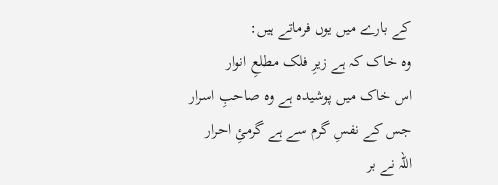کے بارے میں یوں فرماتے ہیں:
وہ خاک کہ ہے زیرِ فلک مطلعِ انوار
اس خاک میں پوشیدہ ہے وہ صاحبِ اسرار
جس کے نفسِ گرم سے ہے گرمئِ احرار
اللہ نے بر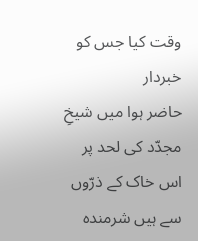وقت کیا جس کو خبردار
حاضر ہوا میں شیخِ مجدّد کی لحد پر
اس خاک کے ذرّوں سے ہیں شرمندہ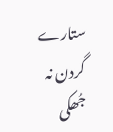ستارے
گردن نہ جُھکی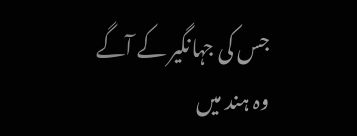جس کی جہانگیر کے آگے
وہ ہند میں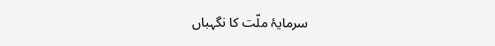سرمایۂ ملّت کا نگہباں